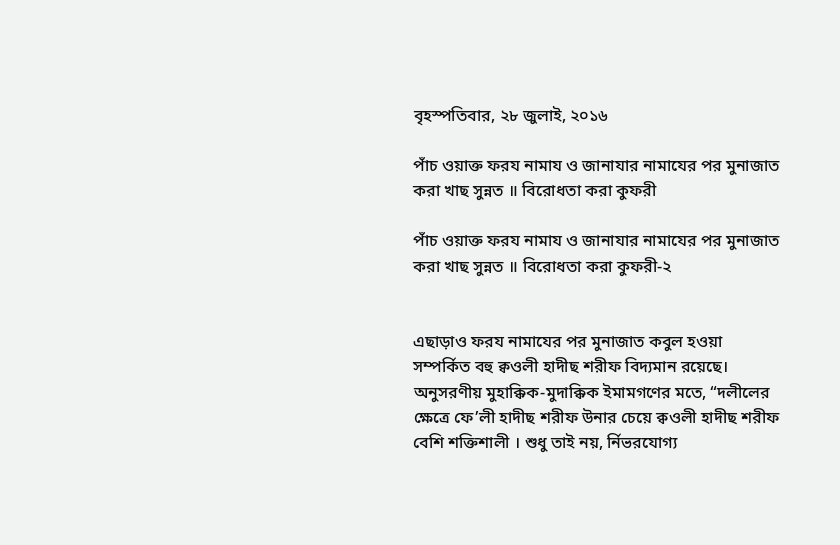বৃহস্পতিবার, ২৮ জুলাই, ২০১৬

পাঁচ ওয়াক্ত ফরয নামায ও জানাযার নামাযের পর মুনাজাত করা খাছ সুন্নত ॥ বিরোধতা করা কুফরী

পাঁচ ওয়াক্ত ফরয নামায ও জানাযার নামাযের পর মুনাজাত করা খাছ সুন্নত ॥ বিরোধতা করা কুফরী-২


এছাড়াও ফরয নামাযের পর মুনাজাত কবুল হওয়া সম্পর্কিত বহু ক্বওলী হাদীছ শরীফ বিদ্যমান রয়েছে। অনুসরণীয় মুহাক্কিক-মুদাক্কিক ইমামগণের মতে, “দলীলের ক্ষেত্রে ফে’লী হাদীছ শরীফ উনার চেয়ে ক্বওলী হাদীছ শরীফ বেশি শক্তিশালী । শুধু তাই নয়, র্নিভরযোগ্য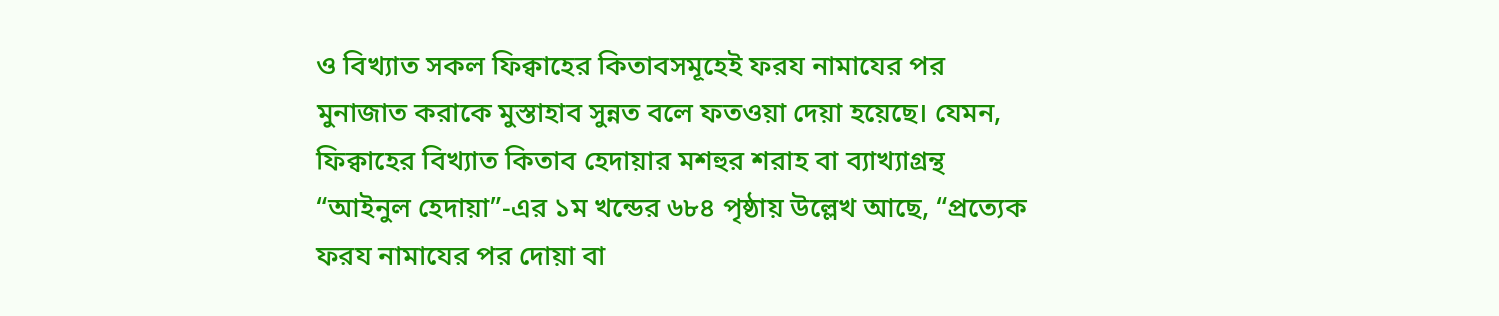ও বিখ্যাত সকল ফিক্বাহের কিতাবসমূহেই ফরয নামাযের পর মুনাজাত করাকে মুস্তাহাব সুন্নত বলে ফতওয়া দেয়া হয়েছে। যেমন, ফিক্বাহের বিখ্যাত কিতাব হেদায়ার মশহুর শরাহ বা ব্যাখ্যাগ্রন্থ “আইনুল হেদায়া”-এর ১ম খন্ডের ৬৮৪ পৃষ্ঠায় উল্লেখ আছে, “প্রত্যেক ফরয নামাযের পর দোয়া বা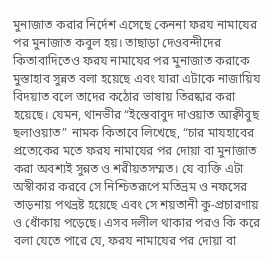মুনাজাত করার নির্দেশ এসেছে কেননা ফরয নামাযের পর মুনাজাত কবুল হয়। তাছাড়া দেওবন্দীদের কিতাবাদিতেও ফরয নামাযের পর মুনাজাত করাকে মুস্তাহাব সুন্নত বলা হয়েছে এবং যারা এটাকে নাজায়িয বিদয়াত বলে তাদের কঠোর ভাষায় তিরষ্কার করা হয়েছে। যেমন, থানভীর “ইস্তেবাবুদ দাওয়াত আক্বীবুছ ছলাওয়াত” নামক কিতাবে লিখেছে, “চার মাযহাবের প্রত্যেকের মতে ফরয নামাযের পর দোয়া বা মুনাজাত করা অবশ্যই সুন্নত ও শরীয়তসম্মত। যে ব্যক্তি এটা অস্বীকার করবে সে নিশ্চিতরূপে মতিভ্রম ও নফসের তাড়নায় পথভ্রষ্ট হয়েছে এবং সে শয়তানী কু-প্রচারণায় ও ধোঁকায় পড়েছে। এসব দলীল থাকার পরও কি করে বলা যেতে পারে যে, ফরয নামাযের পর দোয়া বা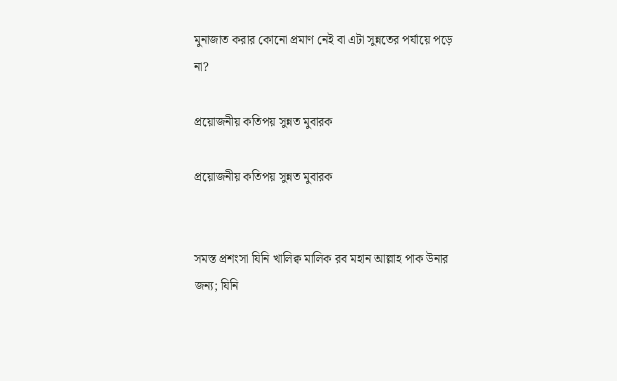মুনাজাত করার কোনো প্রমাণ নেই বা এটা সুন্নতের পর্যায়ে পড়ে না?

প্রয়োজনীয় কতিপয় সুন্নত মুবারক

প্রয়োজনীয় কতিপয় সুন্নত মুবারক


সমস্ত প্রশংসা যিনি খালিক্ব মালিক রব মহান আল্লাহ পাক উনার জন্য; যিনি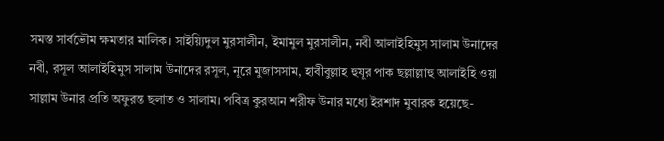সমস্ত সার্বভৌম ক্ষমতার মালিক। সাইয়্যিদুল মুরসালীন, ইমামুল মুরসালীন, নবী আলাইহিমুস সালাম উনাদের নবী, রসূল আলাইহিমুস সালাম উনাদের রসূল, নূরে মুজাসসাম, হাবীবুল্লাহ হুযূর পাক ছল্লাল্লাহু আলাইহি ওয়া সাল্লাম উনার প্রতি অফুরন্ত ছলাত ও সালাম। পবিত্র কুরআন শরীফ উনার মধ্যে ইরশাদ মুবারক হয়েছে-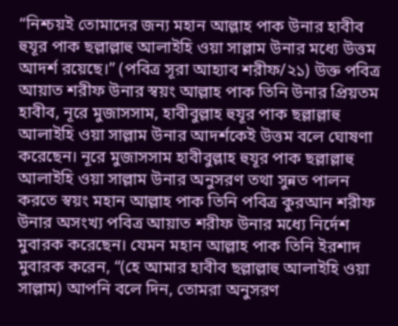“নিশ্চয়ই তোমাদের জন্য মহান আল্লাহ পাক উনার হাবীব হুযূর পাক ছল্লাল্লাহু আলাইহি ওয়া সাল্লাম উনার মধ্যে উত্তম আদর্শ রয়েছে।” (পবিত্র সূরা আহ্যাব শরীফ/২১) উক্ত পবিত্র আয়াত শরীফ উনার স্বয়ং আল্লাহ পাক তিনি উনার প্রিয়তম হাবীব, নূরে মুজাসসাম, হাবীবুল্লাহ হুযূর পাক ছল্লাল্লাহু আলাইহি ওয়া সাল্লাম উনার আদর্শকেই উত্তম বলে ঘোষণা করেছেন। নূরে মুজাসসাম হাবীবুল্লাহ হুযূর পাক ছল্লাল্লাহু আলাইহি ওয়া সাল্লাম উনার অনুসরণ তথা সুন্নত পালন করতে স্বয়ং মহান আল্লাহ পাক তিনি পবিত্র কুরআন শরীফ উনার অসংখ্য পবিত্র আয়াত শরীফ উনার মধ্যে নির্দেশ মুবারক করেছেন। যেমন মহান আল্লাহ পাক তিনি ইরশাদ মুবারক করেন, “(হে আমার হাবীব ছল্লাল্লাহু আলাইহি ওয়া সাল্লাম) আপনি বলে দিন, তোমরা অনুসরণ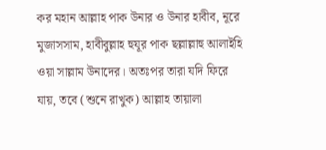কর মহান আল্লাহ পাক উনার ও উনার হাবীব, নূরে মুজাসসাম, হাবীবুল্লাহ হুযূর পাক ছল্লাল্লাহু আলাইহি ওয়া সাল্লাম উনাদের। অতঃপর তারা যদি ফিরে যায়, তবে (শুনে রাখুক) আল্লাহ তায়ালা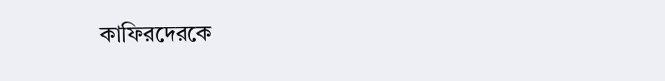কাফিরদেরকে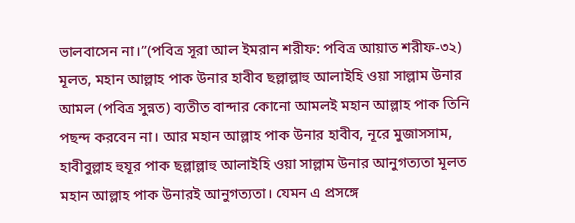ভালবাসেন না।”(পবিত্র সূরা আল ইমরান শরীফ: পবিত্র আয়াত শরীফ-৩২) মূলত, মহান আল্লাহ পাক উনার হাবীব ছল্লাল্লাহু আলাইহি ওয়া সাল্লাম উনার আমল (পবিত্র সুন্নত) ব্যতীত বান্দার কোনো আমলই মহান আল্লাহ পাক তিনি পছন্দ করবেন না। আর মহান আল্লাহ পাক উনার হাবীব, নূরে মুজাসসাম, হাবীবুল্লাহ হুযূর পাক ছল্লাল্লাহু আলাইহি ওয়া সাল্লাম উনার আনুগত্যতা মূলত মহান আল্লাহ পাক উনারই আনুগত্যতা। যেমন এ প্রসঙ্গে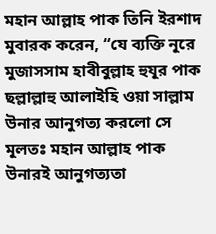মহান আল্লাহ পাক তিনি ইরশাদ মুবারক করেন, “যে ব্যক্তি নূরে মুজাসসাম হাবীবুল্লাহ হুযূর পাক ছল্লাল্লাহু আলাইহি ওয়া সাল্লাম উনার আনুগত্য করলো সে মূলতঃ মহান আল্লাহ পাক উনারই আনুগত্যতা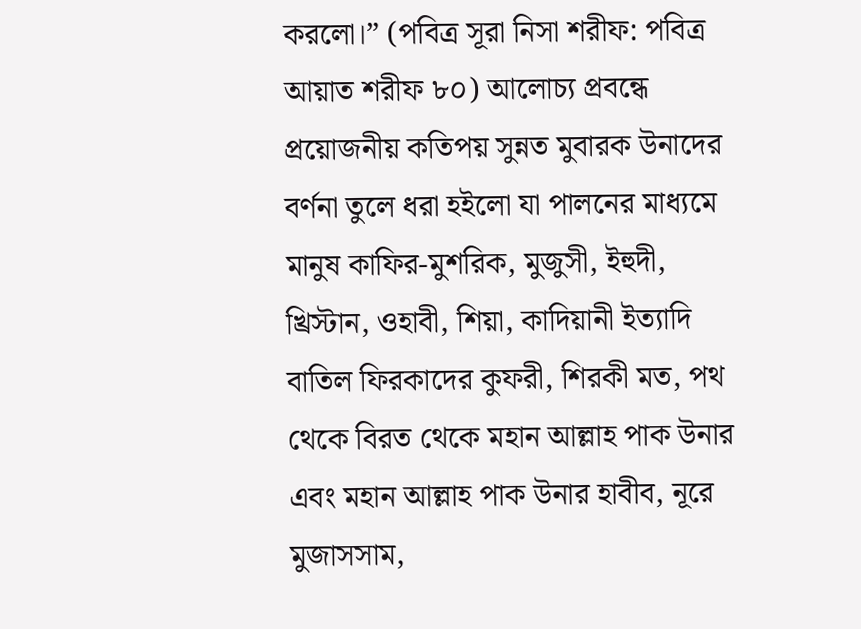করলো।” (পবিত্র সূরা নিসা শরীফ: পবিত্র আয়াত শরীফ ৮০) আলোচ্য প্রবন্ধে প্রয়োজনীয় কতিপয় সুন্নত মুবারক উনাদের বর্ণনা তুলে ধরা হইলো যা পালনের মাধ্যমে মানুষ কাফির-মুশরিক, মুজুসী, ইহুদী, খ্রিস্টান, ওহাবী, শিয়া, কাদিয়ানী ইত্যাদি বাতিল ফিরকাদের কুফরী, শিরকী মত, পথ থেকে বিরত থেকে মহান আল্লাহ পাক উনার এবং মহান আল্লাহ পাক উনার হাবীব, নূরে মুজাসসাম,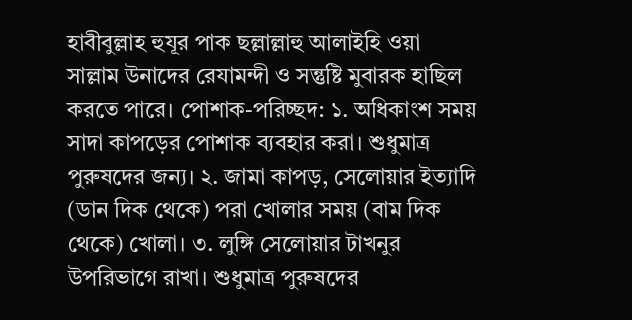হাবীবুল্লাহ হুযূর পাক ছল্লাল্লাহু আলাইহি ওয়া সাল্লাম উনাদের রেযামন্দী ও সন্তুষ্টি মুবারক হাছিল করতে পারে। পোশাক-পরিচ্ছদ: ১. অধিকাংশ সময় সাদা কাপড়ের পোশাক ব্যবহার করা। শুধুমাত্র পুরুষদের জন্য। ২. জামা কাপড়, সেলোয়ার ইত্যাদি (ডান দিক থেকে) পরা খোলার সময় (বাম দিক থেকে) খোলা। ৩. লুঙ্গি সেলোয়ার টাখনুর উপরিভাগে রাখা। শুধুমাত্র পুরুষদের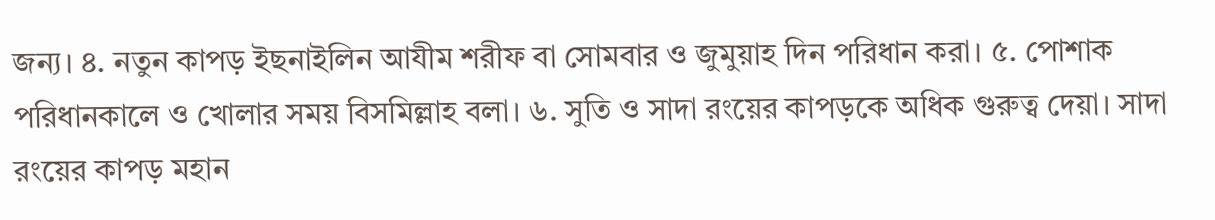জন্য। ৪. নতুন কাপড় ইছনাইলিন আযীম শরীফ বা সোমবার ও জুমুয়াহ দিন পরিধান করা। ৫. পোশাক পরিধানকালে ও খোলার সময় বিসমিল্লাহ বলা। ৬. সুতি ও সাদা রংয়ের কাপড়কে অধিক গুরুত্ব দেয়া। সাদা রংয়ের কাপড় মহান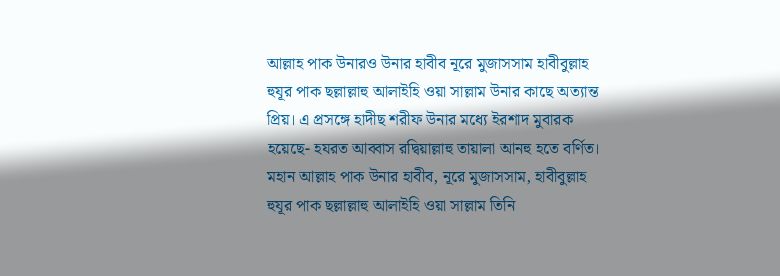আল্লাহ পাক উনারও উনার হাবীব নূরে মুজাসসাম হাবীবুল্লাহ হুযূর পাক ছল্লাল্লাহু আলাইহি ওয়া সাল্লাম উনার কাছে অত্যান্ত প্রিয়। এ প্রসঙ্গে হাদীছ শরীফ উনার মধ্যে ইরশাদ মুবারক হয়েছে- হযরত আব্বাস রদ্বিয়াল্লাহু তায়ালা আনহু হতে বর্ণিত। মহান আল্লাহ পাক উনার হাবীব, নূরে মুজাসসাম, হাবীবুল্লাহ হুযূর পাক ছল্লাল্লাহু আলাইহি ওয়া সাল্লাম তিনি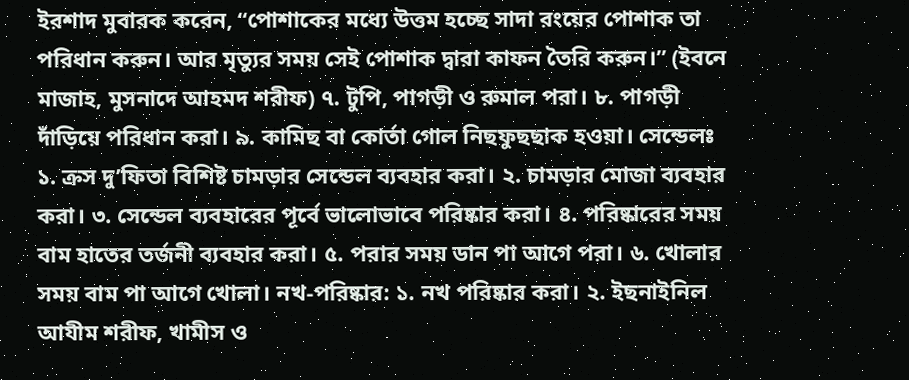ইরশাদ মুবারক করেন, “পোশাকের মধ্যে উত্তম হচ্ছে সাদা রংয়ের পোশাক তা পরিধান করুন। আর মৃত্যুর সময় সেই পোশাক দ্বারা কাফন তৈরি করুন।” (ইবনে মাজাহ, মুসনাদে আহমদ শরীফ) ৭. টুপি, পাগড়ী ও রুমাল পরা। ৮. পাগড়ী দাঁড়িয়ে পরিধান করা। ৯. কামিছ বা কোর্তা গোল নিছফুছছাক হওয়া। সেন্ডেলঃ ১. ক্রস দু’ফিতা বিশিষ্ট চামড়ার সেন্ডেল ব্যবহার করা। ২. চামড়ার মোজা ব্যবহার করা। ৩. সেন্ডেল ব্যবহারের পূর্বে ভালোভাবে পরিষ্কার করা। ৪. পরিষ্কারের সময় বাম হাতের তর্জনী ব্যবহার করা। ৫. পরার সময় ডান পা আগে পরা। ৬. খোলার সময় বাম পা আগে খোলা। নখ-পরিষ্কার: ১. নখ পরিষ্কার করা। ২. ইছনাইনিল আযীম শরীফ, খামীস ও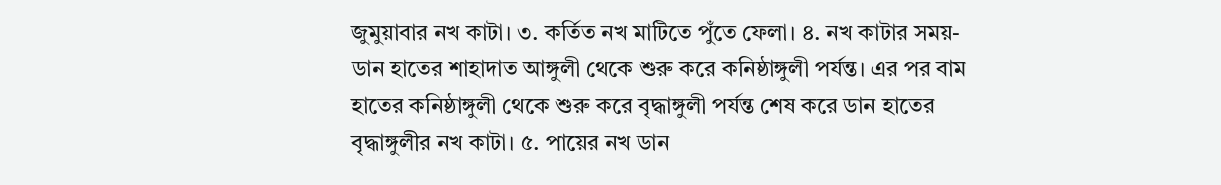জুমুয়াবার নখ কাটা। ৩. কর্তিত নখ মাটিতে পুঁতে ফেলা। ৪. নখ কাটার সময়- ডান হাতের শাহাদাত আঙ্গুলী থেকে শুরু করে কনিষ্ঠাঙ্গুলী পর্যন্ত। এর পর বাম হাতের কনিষ্ঠাঙ্গুলী থেকে শুরু করে বৃদ্ধাঙ্গুলী পর্যন্ত শেষ করে ডান হাতের বৃদ্ধাঙ্গুলীর নখ কাটা। ৫. পায়ের নখ ডান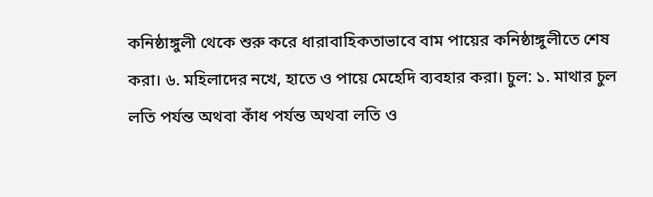কনিষ্ঠাঙ্গুলী থেকে শুরু করে ধারাবাহিকতাভাবে বাম পায়ের কনিষ্ঠাঙ্গুলীতে শেষ করা। ৬. মহিলাদের নখে, হাতে ও পায়ে মেহেদি ব্যবহার করা। চুল: ১. মাথার চুল লতি পর্যন্ত অথবা কাঁধ পর্যন্ত অথবা লতি ও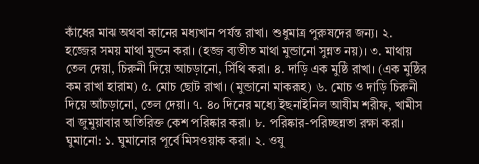কাঁধের মাঝ অথবা কানের মধ্যখান পর্যন্ত রাখা। শুধুমাত্র পুরুষদের জন্য। ২. হজ্জের সময় মাথা মুন্ডন করা। (হজ্জ ব্যতীত মাথা মুন্ডানো সুন্নত নয়)। ৩. মাথায় তেল দেয়া, চিরুনী দিয়ে আচড়ানো, সিঁথি করা। ৪. দাড়ি এক মুষ্ঠি রাখা। (এক মুষ্ঠির কম রাখা হারাম) ৫. মোচ ছোট রাখা। (মুন্ডানো মাকরূহ) ৬. মোচ ও দাড়ি চিরুনী দিয়ে আঁচড়ানো, তেল দেয়া। ৭. ৪০ দিনের মধ্যে ইছনাইনিল আযীম শরীফ, খামীস বা জুমুয়াবার অতিরিক্ত কেশ পরিষ্কার করা। ৮. পরিষ্কার-পরিচ্ছন্নতা রক্ষা করা। ঘুমানো: ১. ঘুমানোর পূর্বে মিসওয়াক করা। ২. ওযু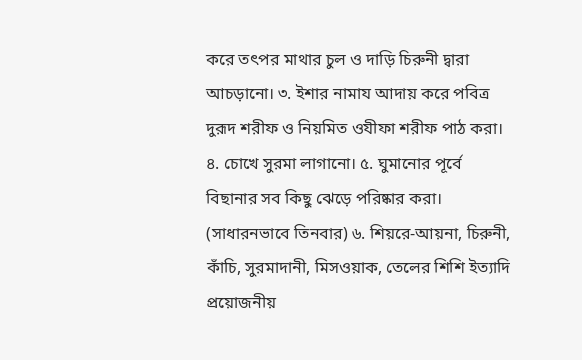করে তৎপর মাথার চুল ও দাড়ি চিরুনী দ্বারা আচড়ানো। ৩. ইশার নামায আদায় করে পবিত্র দুরূদ শরীফ ও নিয়মিত ওযীফা শরীফ পাঠ করা। ৪. চোখে সুরমা লাগানো। ৫. ঘুমানোর পূর্বে বিছানার সব কিছু ঝেড়ে পরিষ্কার করা। (সাধারনভাবে তিনবার) ৬. শিয়রে-আয়না, চিরুনী, কাঁচি, সুরমাদানী, মিসওয়াক, তেলের শিশি ইত্যাদি প্রয়োজনীয়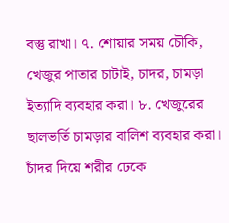বস্তু রাখা। ৭. শোয়ার সময় চৌকি, খেজুর পাতার চাটাই, চাদর, চামড়া ইত্যাদি ব্যবহার করা। ৮. খেজুরের ছালভর্তি চামড়ার বালিশ ব্যবহার করা। চাঁদর দিয়ে শরীর ঢেকে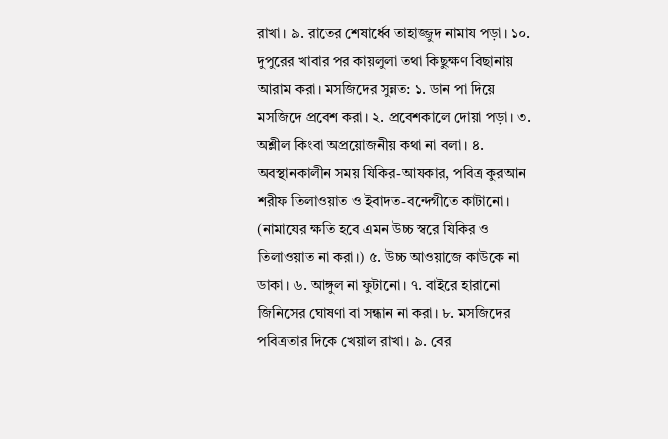রাখা। ৯. রাতের শেষার্ধ্বে তাহাজ্জুদ নামায পড়া। ১০. দুপুরের খাবার পর কায়লুলা তথা কিছুক্ষণ বিছানায় আরাম করা। মসজিদের সুন্নত: ১. ডান পা দিয়ে মসজিদে প্রবেশ করা। ২. প্রবেশকালে দোয়া পড়া। ৩. অশ্লীল কিংবা অপ্রয়োজনীয় কথা না বলা। ৪. অবস্থানকালীন সময় যিকির-আযকার, পবিত্র কুরআন শরীফ তিলাওয়াত ও ইবাদত-বন্দেগীতে কাটানো। (নামাযের ক্ষতি হবে এমন উচ্চ স্বরে যিকির ও তিলাওয়াত না করা।) ৫. উচ্চ আওয়াজে কাউকে না ডাকা। ৬. আঙ্গুল না ফুটানো। ৭. বাইরে হারানো জিনিসের ঘোষণা বা সন্ধান না করা। ৮. মসজিদের পবিত্রতার দিকে খেয়াল রাখা। ৯. বের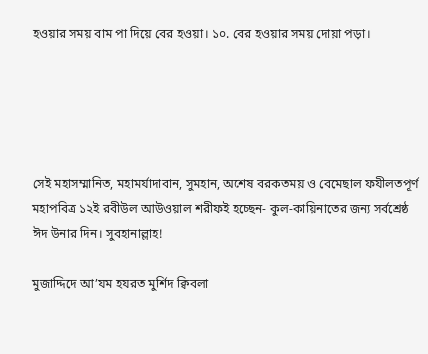হওয়ার সময় বাম পা দিয়ে বের হওয়া। ১০. বের হওয়ার সময় দোয়া পড়া।





সেই মহাসম্মানিত, মহামর্যাদাবান, সুমহান, অশেষ বরকতময় ও বেমেছাল ফযীলতপূর্ণ মহাপবিত্র ১২ই রবীউল আউওয়াল শরীফই হচ্ছেন- কুল-কায়িনাতের জন্য সর্বশ্রেষ্ঠ ঈদ উনার দিন। সুবহানাল্লাহ!

মুজাদ্দিদে আ’যম হযরত মুর্শিদ ক্বিবলা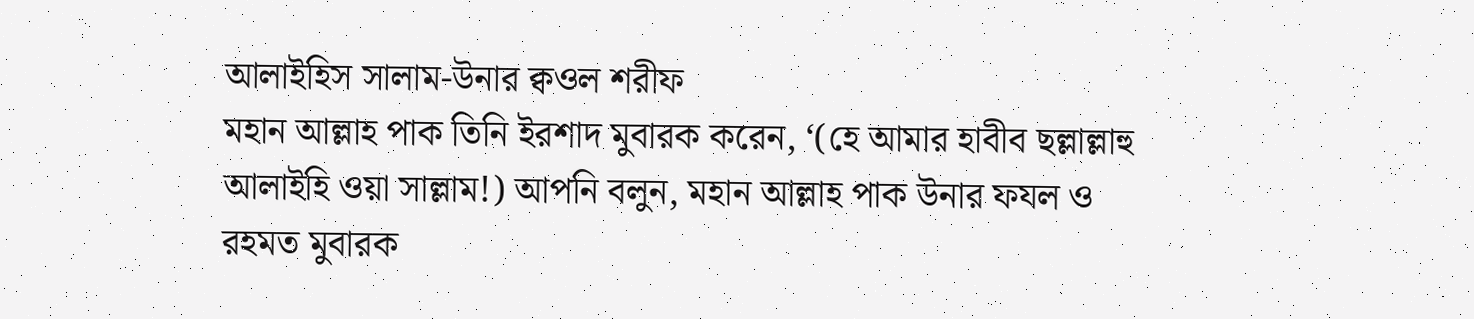আলাইহিস সালাম-উনার ক্বওল শরীফ
মহান আল্লাহ পাক তিনি ইরশাদ মুবারক করেন, ‘(হে আমার হাবীব ছল্লাল্লাহু আলাইহি ওয়া সাল্লাম!) আপনি বলুন, মহান আল্লাহ পাক উনার ফযল ও রহমত মুবারক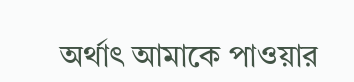অর্থাৎ আমাকে পাওয়ার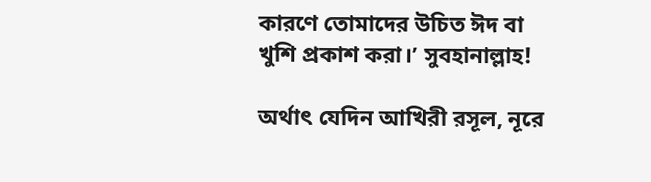কারণে তোমাদের উচিত ঈদ বা খুশি প্রকাশ করা।’ সুবহানাল্লাহ!

অর্থাৎ যেদিন আখিরী রসূল, নূরে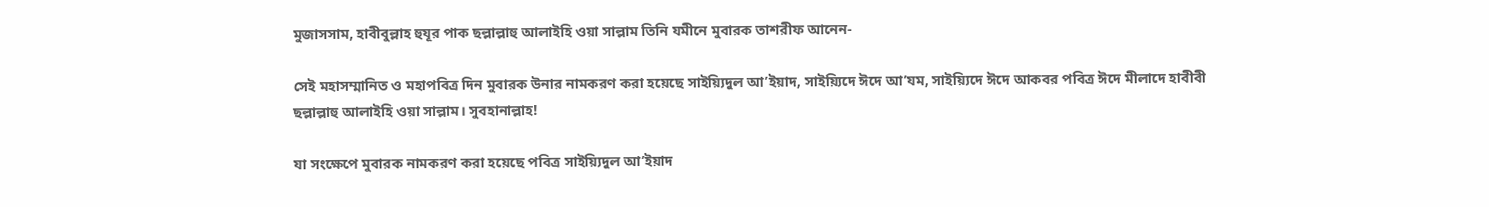মুজাসসাম, হাবীবুল্লাহ হুযূর পাক ছল্লাল্লাহু আলাইহি ওয়া সাল্লাম তিনি যমীনে মুবারক তাশরীফ আনেন-

সেই মহাসম্মানিত ও মহাপবিত্র দিন মুবারক উনার নামকরণ করা হয়েছে সাইয়্যিদুল আ’ইয়াদ, সাইয়্যিদে ঈদে আ’যম, সাইয়্যিদে ঈদে আকবর পবিত্র ঈদে মীলাদে হাবীবী ছল্লাল্লাহু আলাইহি ওয়া সাল্লাম। সুবহানাল্লাহ!

যা সংক্ষেপে মুবারক নামকরণ করা হয়েছে পবিত্র সাইয়্যিদুল আ’ইয়াদ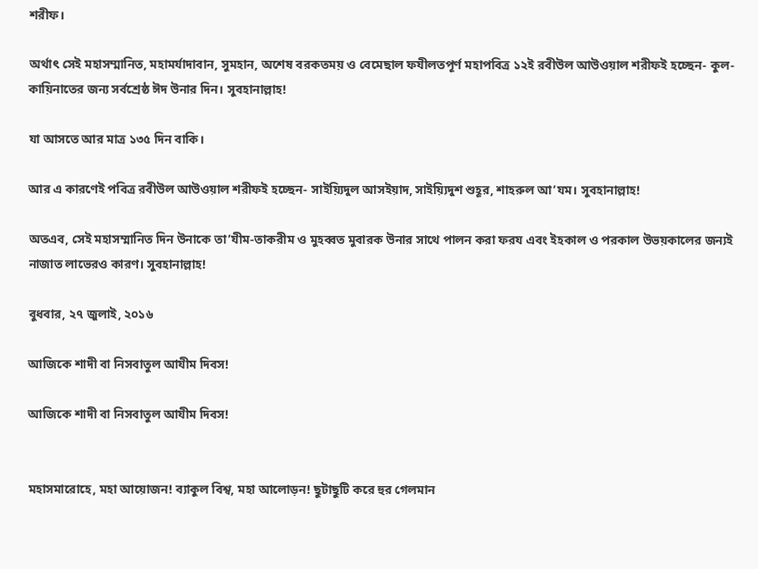শরীফ।

অর্থাৎ সেই মহাসম্মানিত, মহামর্যাদাবান, সুমহান, অশেষ বরকতময় ও বেমেছাল ফযীলতপূর্ণ মহাপবিত্র ১২ই রবীউল আউওয়াল শরীফই হচ্ছেন- কুল-কায়িনাতের জন্য সর্বশ্রেষ্ঠ ঈদ উনার দিন। সুবহানাল্লাহ!

যা আসতে আর মাত্র ১৩৫ দিন বাকি।

আর এ কারণেই পবিত্র রবীউল আউওয়াল শরীফই হচ্ছেন- সাইয়্যিদুল আসইয়াদ, সাইয়্যিদুশ শুহূর, শাহরুল আ’যম। সুবহানাল্লাহ!

অতএব, সেই মহাসম্মানিত দিন উনাকে তা’যীম-তাকরীম ও মুহব্বত মুবারক উনার সাথে পালন করা ফরয এবং ইহকাল ও পরকাল উভয়কালের জন্যই নাজাত লাভেরও কারণ। সুবহানাল্লাহ!

বুধবার, ২৭ জুলাই, ২০১৬

আজিকে শাদী বা নিসবাতুল আযীম দিবস!

আজিকে শাদী বা নিসবাতুল আযীম দিবস!


মহাসমারোহে, মহা আয়োজন! ব্যাকুল বিশ্ব, মহা আলোড়ন! ছুটাছুটি করে হুর গেলমান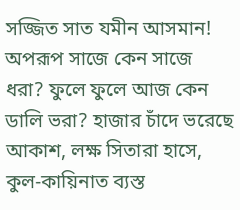সজ্জিত সাত যমীন আসমান! অপরূপ সাজে কেন সাজে ধরা? ফুলে ফুলে আজ কেন ডালি ভরা? হাজার চাঁদে ভরেছে আকাশ, লক্ষ সিতারা হাসে, কুল-কায়িনাত ব্যস্ত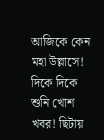আজিকে কেন মহা উল্লাসে! দিকে দিকে শুনি খোশ খবর! ছিটায়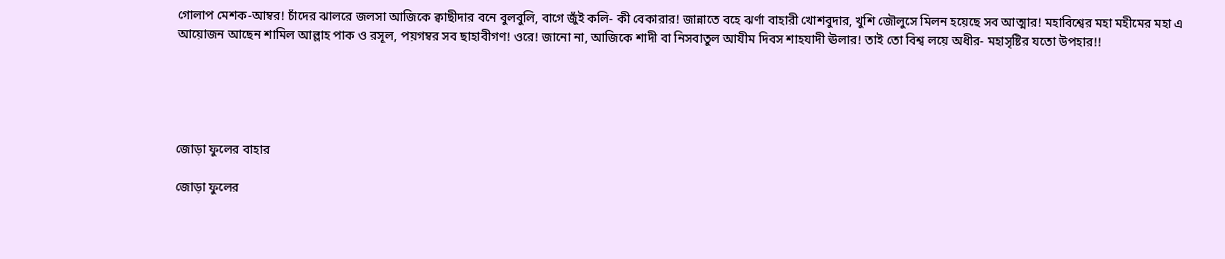গোলাপ মেশক-আম্বর! চাঁদের ঝালরে জলসা আজিকে ক্বাছীদার বনে বুলবুলি, বাগে জুঁই কলি- কী বেকারার! জান্নাতে বহে ঝর্ণা বাহারী খোশবুদার, খুশি জৌলুসে মিলন হয়েছে সব আত্মার! মহাবিশ্বের মহা মহীমের মহা এ আয়োজন আছেন শামিল আল্লাহ পাক ও রসূল, পয়গম্বর সব ছাহাবীগণ! ওরে! জানো না, আজিকে শাদী বা নিসবাতুল আযীম দিবস শাহযাদী ঊলার! তাই তো বিশ্ব লয়ে অধীর- মহাসৃষ্টির যতো উপহার!!





জোড়া ফুলের বাহার

জোড়া ফুলের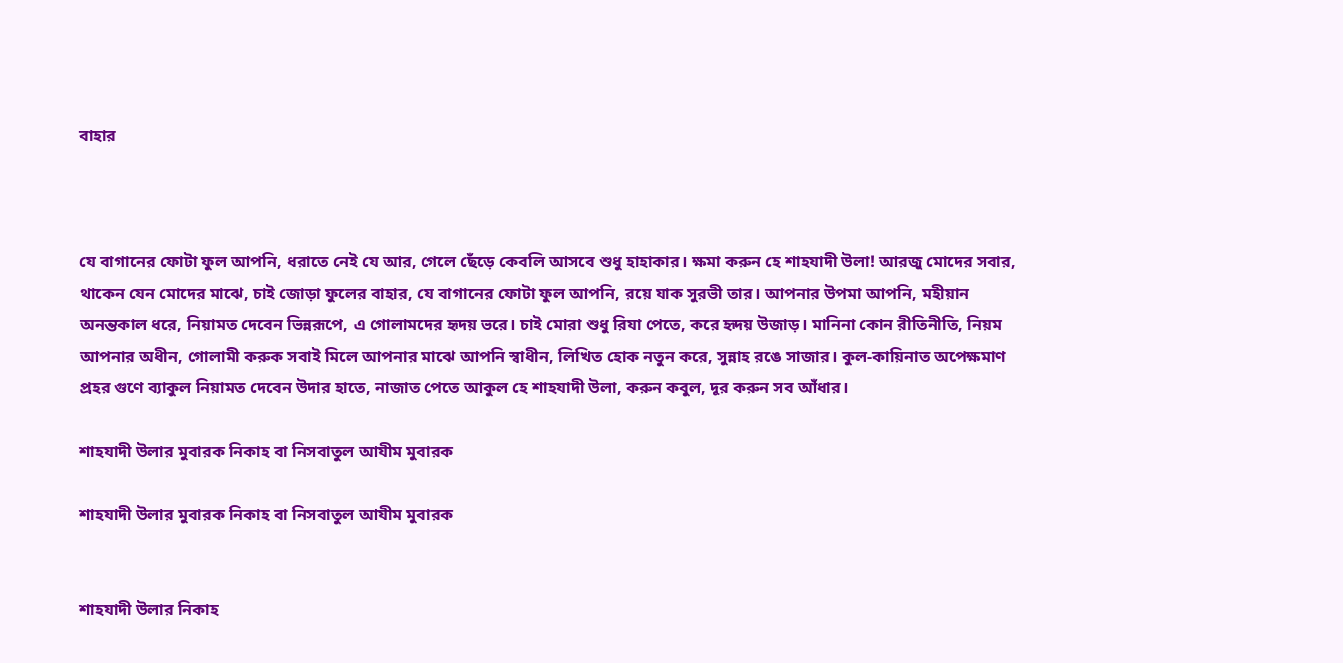বাহার



যে বাগানের ফোটা ফুল আপনি, ধরাতে নেই যে আর, গেলে ছেঁড়ে কেবলি আসবে শুধু হাহাকার। ক্ষমা করুন হে শাহযাদী উলা! আরজু মোদের সবার, থাকেন যেন মোদের মাঝে, চাই জোড়া ফুলের বাহার, যে বাগানের ফোটা ফুল আপনি, রয়ে যাক সুরভী তার। আপনার উপমা আপনি, মহীয়ান অনন্তকাল ধরে, নিয়ামত দেবেন ভিন্নরূপে, এ গোলামদের হৃদয় ভরে। চাই মোরা শুধু রিযা পেতে, করে হৃদয় উজাড়। মানিনা কোন রীতিনীতি, নিয়ম আপনার অধীন, গোলামী করুক সবাই মিলে আপনার মাঝে আপনি স্বাধীন, লিখিত হোক নতুন করে, সুন্নাহ রঙে সাজার। কুল-কায়িনাত অপেক্ষমাণ প্রহর গুণে ব্যাকুল নিয়ামত দেবেন উদার হাতে, নাজাত পেতে আকুল হে শাহযাদী উলা, করুন কবুল, দূর করুন সব আঁধার।

শাহযাদী উলার মুবারক নিকাহ বা নিসবাতুল আযীম মুবারক

শাহযাদী উলার মুবারক নিকাহ বা নিসবাতুল আযীম মুবারক


শাহযাদী উলার নিকাহ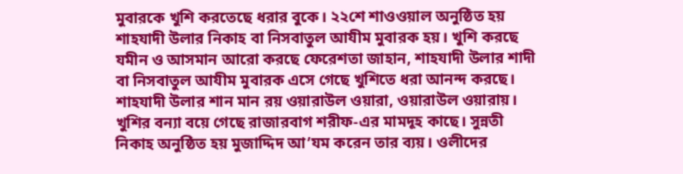মুবারকে খুশি করতেছে ধরার বুকে। ২২শে শাওওয়াল অনুষ্ঠিত হয় শাহযাদী উলার নিকাহ বা নিসবাতুল আযীম মুবারক হয়। খুশি করছে যমীন ও আসমান আরো করছে ফেরেশতা জাহান, শাহযাদী উলার শাদী বা নিসবাতুল আযীম মুবারক এসে গেছে খুশিতে ধরা আনন্দ করছে। শাহযাদী উলার শান মান রয় ওয়ারাউল ওয়ারা, ওয়ারাউল ওয়ারায়। খুশির বন্যা বয়ে গেছে রাজারবাগ শরীফ-এর মামদূহ কাছে। সুন্নতী নিকাহ অনুষ্ঠিত হয় মুজাদ্দিদ আ’যম করেন তার ব্যয়। ওলীদের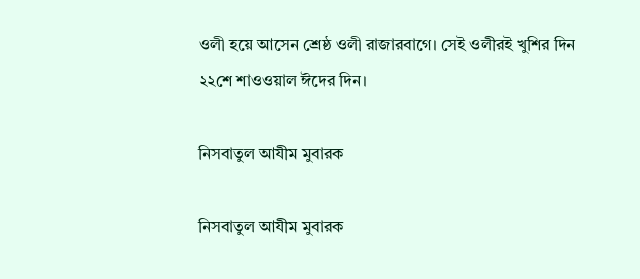ওলী হয়ে আসেন শ্রেষ্ঠ ওলী রাজারবাগে। সেই ওলীরই খুশির দিন ২২শে শাওওয়াল ঈদের দিন।

নিসবাতুল আযীম মুবারক

নিসবাতুল আযীম মুবারক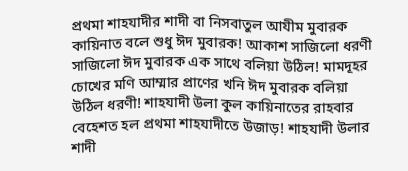প্রথমা শাহযাদীর শাদী বা নিসবাতুল আযীম মুবারক কায়িনাত বলে শুধু ঈদ মুবারক! আকাশ সাজিলো ধরণী সাজিলো ঈদ মুবারক এক সাথে বলিয়া উঠিল! মামদূহর চোখের মণি আম্মার প্রাণের খনি ঈদ মুবারক বলিয়া উঠিল ধরণী! শাহযাদী উলা কুল কায়িনাতের রাহবার বেহেশত হল প্রথমা শাহযাদীতে উজাড়! শাহযাদী উলার শাদী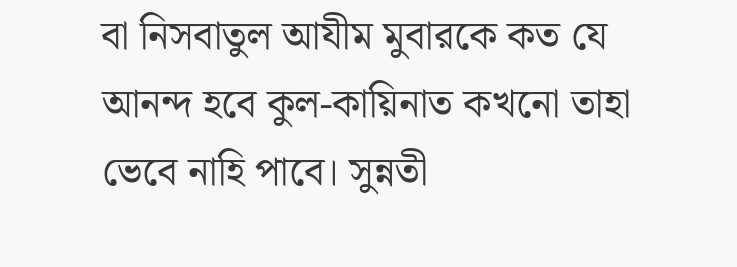বা নিসবাতুল আযীম মুবারকে কত যে আনন্দ হবে কুল-কায়িনাত কখনো তাহা ভেবে নাহি পাবে। সুন্নতী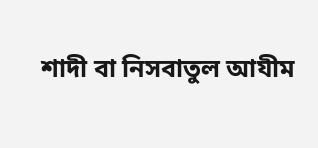শাদী বা নিসবাতুল আযীম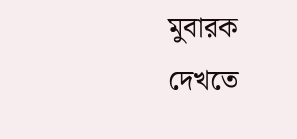মুবারক দেখতে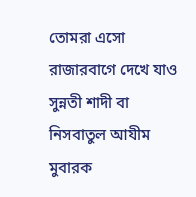তোমরা এসো রাজারবাগে দেখে যাও সুন্নতী শাদী বা নিসবাতুল আযীম মুবারক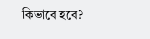কিভাবে হবে?